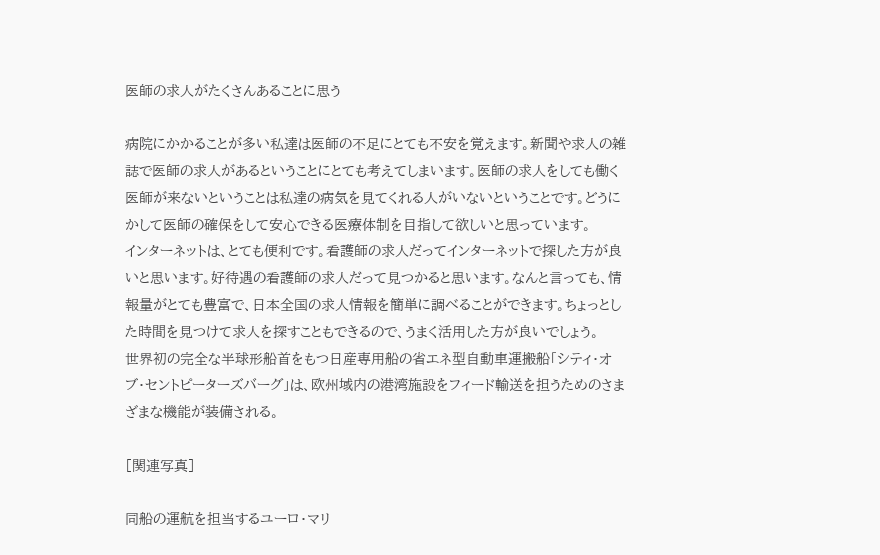医師の求人がたくさんあることに思う

病院にかかることが多い私達は医師の不足にとても不安を覚えます。新聞や求人の雑誌で医師の求人があるということにとても考えてしまいます。医師の求人をしても働く医師が来ないということは私達の病気を見てくれる人がいないということです。どうにかして医師の確保をして安心できる医療体制を目指して欲しいと思っています。
インターネットは、とても便利です。看護師の求人だってインターネットで探した方が良いと思います。好待遇の看護師の求人だって見つかると思います。なんと言っても、情報量がとても豊富で、日本全国の求人情報を簡単に調べることができます。ちょっとした時間を見つけて求人を探すこともできるので、うまく活用した方が良いでしょう。
世界初の完全な半球形船首をもつ日産専用船の省エネ型自動車運搬船「シティ・オブ・セントピーターズバーグ」は、欧州域内の港湾施設をフィード輸送を担うためのさまざまな機能が装備される。

[関連写真]

同船の運航を担当するユーロ・マリ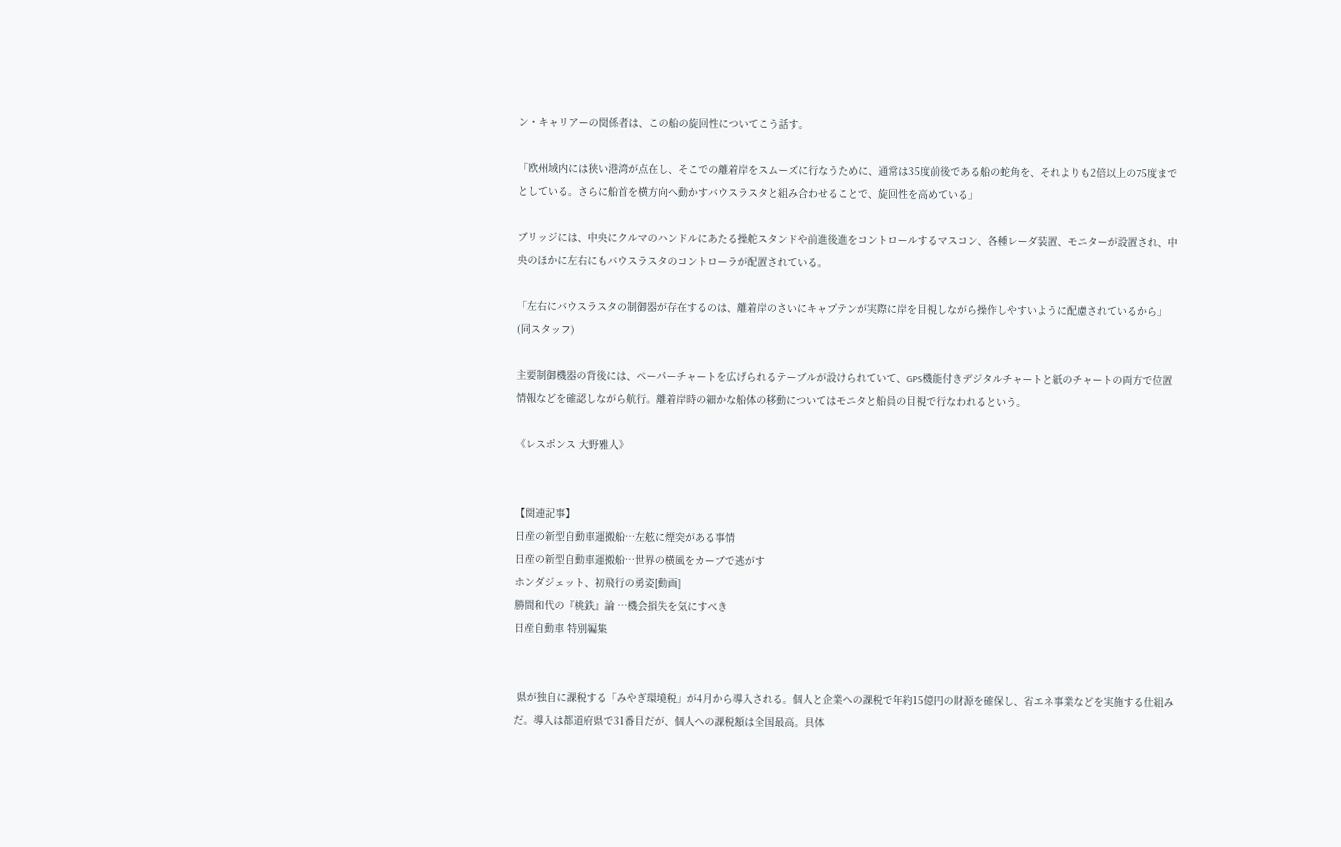ン・キャリアーの関係者は、この船の旋回性についてこう話す。

「欧州域内には狭い港湾が点在し、そこでの離着岸をスムーズに行なうために、通常は35度前後である船の蛇角を、それよりも2倍以上の75度までとしている。さらに船首を横方向へ動かすバウスラスタと組み合わせることで、旋回性を高めている」

ブリッジには、中央にクルマのハンドルにあたる操舵スタンドや前進後進をコントロールするマスコン、各種レーダ装置、モニターが設置され、中央のほかに左右にもバウスラスタのコントローラが配置されている。

「左右にバウスラスタの制御器が存在するのは、離着岸のさいにキャプテンが実際に岸を目視しながら操作しやすいように配慮されているから」(同スタッフ)

主要制御機器の背後には、ペーパーチャートを広げられるテーブルが設けられていて、GPS機能付きデジタルチャートと紙のチャートの両方で位置情報などを確認しながら航行。離着岸時の細かな船体の移動についてはモニタと船員の目視で行なわれるという。

《レスポンス 大野雅人》


【関連記事】
日産の新型自動車運搬船…左舷に煙突がある事情
日産の新型自動車運搬船…世界の横風をカーブで逃がす
ホンダジェット、初飛行の勇姿[動画]
勝間和代の『桃鉄』論 …機会損失を気にすべき
日産自動車 特別編集


 県が独自に課税する「みやぎ環境税」が4月から導入される。個人と企業への課税で年約15億円の財源を確保し、省エネ事業などを実施する仕組みだ。導入は都道府県で31番目だが、個人への課税額は全国最高。具体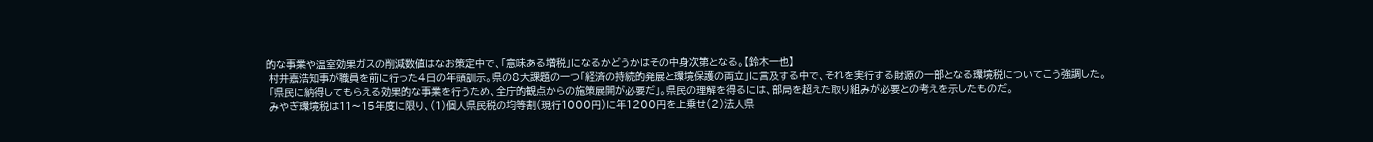的な事業や温室効果ガスの削減数値はなお策定中で、「意味ある増税」になるかどうかはその中身次第となる。【鈴木一也】
 村井嘉浩知事が職員を前に行った4日の年頭訓示。県の8大課題の一つ「経済の持続的発展と環境保護の両立」に言及する中で、それを実行する財源の一部となる環境税についてこう強調した。
 「県民に納得してもらえる効果的な事業を行うため、全庁的観点からの施策展開が必要だ」。県民の理解を得るには、部局を超えた取り組みが必要との考えを示したものだ。
 みやぎ環境税は11〜15年度に限り、(1)個人県民税の均等割(現行1000円)に年1200円を上乗せ(2)法人県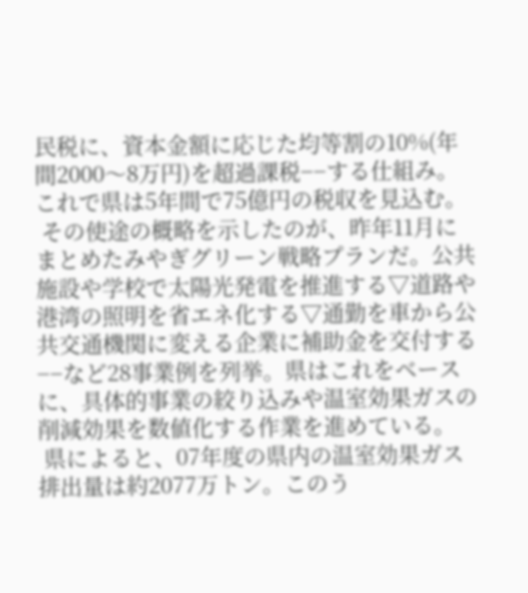民税に、資本金額に応じた均等割の10%(年間2000〜8万円)を超過課税−−する仕組み。これで県は5年間で75億円の税収を見込む。
 その使途の概略を示したのが、昨年11月にまとめたみやぎグリーン戦略プランだ。公共施設や学校で太陽光発電を推進する▽道路や港湾の照明を省エネ化する▽通勤を車から公共交通機関に変える企業に補助金を交付する−−など28事業例を列挙。県はこれをベースに、具体的事業の絞り込みや温室効果ガスの削減効果を数値化する作業を進めている。
 県によると、07年度の県内の温室効果ガス排出量は約2077万トン。このう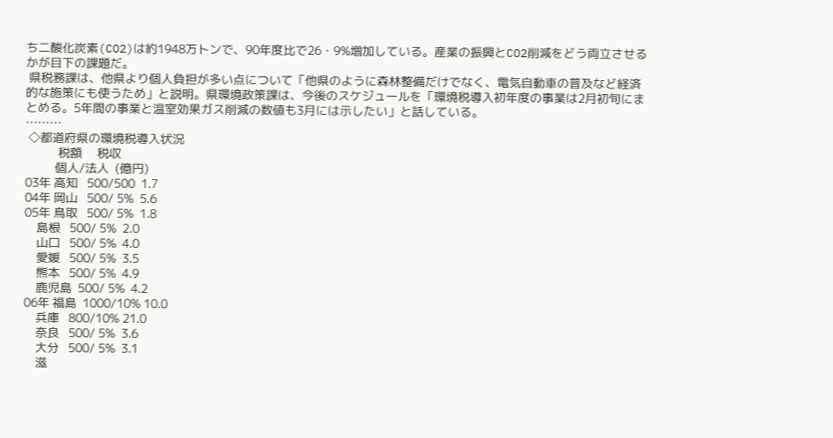ち二酸化炭素(CO2)は約1948万トンで、90年度比で26・9%増加している。産業の振興とCO2削減をどう両立させるかが目下の課題だ。
 県税務課は、他県より個人負担が多い点について「他県のように森林整備だけでなく、電気自動車の普及など経済的な施策にも使うため」と説明。県環境政策課は、今後のスケジュールを「環境税導入初年度の事業は2月初旬にまとめる。5年間の事業と温室効果ガス削減の数値も3月には示したい」と話している。
………
 ◇都道府県の環境税導入状況
           税額     税収
          個人/法人  (億円)
03年 高知   500/500  1.7
04年 岡山   500/ 5%  5.6
05年 鳥取   500/ 5%  1.8
    島根   500/ 5%  2.0
    山口   500/ 5%  4.0
    愛媛   500/ 5%  3.5
    熊本   500/ 5%  4.9
    鹿児島  500/ 5%  4.2
06年 福島  1000/10% 10.0
    兵庫   800/10% 21.0
    奈良   500/ 5%  3.6
    大分   500/ 5%  3.1
    滋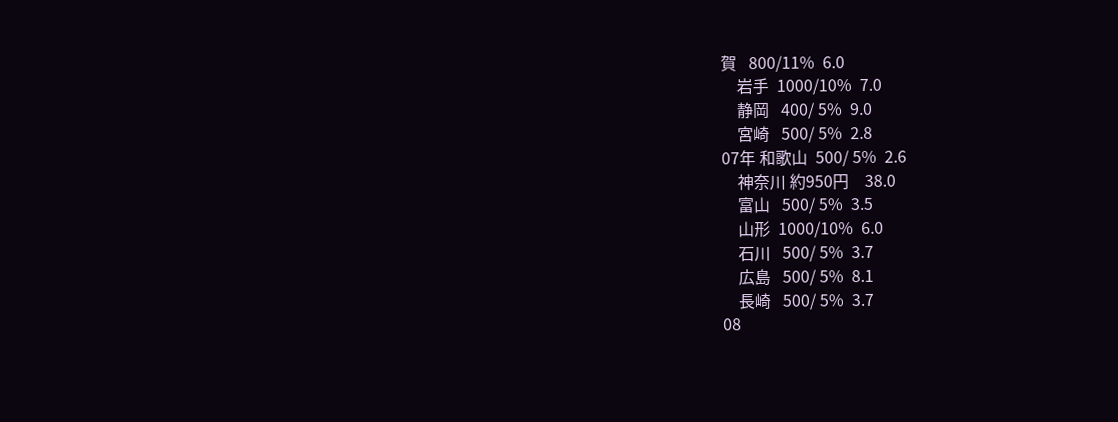賀   800/11%  6.0
    岩手  1000/10%  7.0
    静岡   400/ 5%  9.0
    宮崎   500/ 5%  2.8
07年 和歌山  500/ 5%  2.6
    神奈川 約950円    38.0
    富山   500/ 5%  3.5
    山形  1000/10%  6.0
    石川   500/ 5%  3.7
    広島   500/ 5%  8.1
    長崎   500/ 5%  3.7
08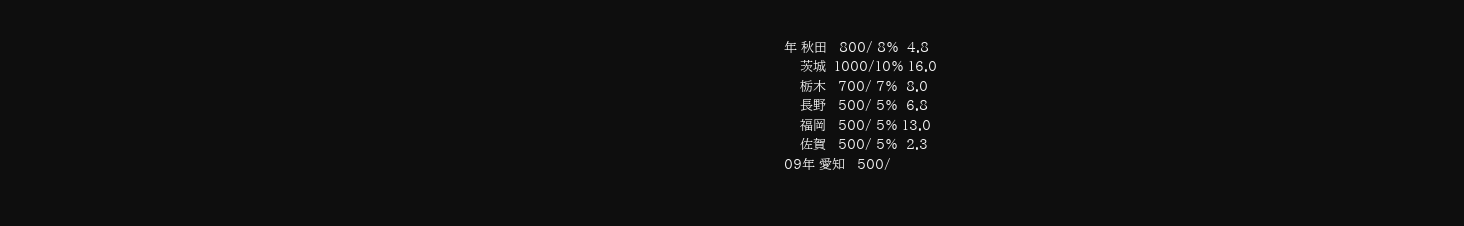年 秋田   800/ 8%  4.8
    茨城  1000/10% 16.0
    栃木   700/ 7%  8.0
    長野   500/ 5%  6.8
    福岡   500/ 5% 13.0
    佐賀   500/ 5%  2.3
09年 愛知   500/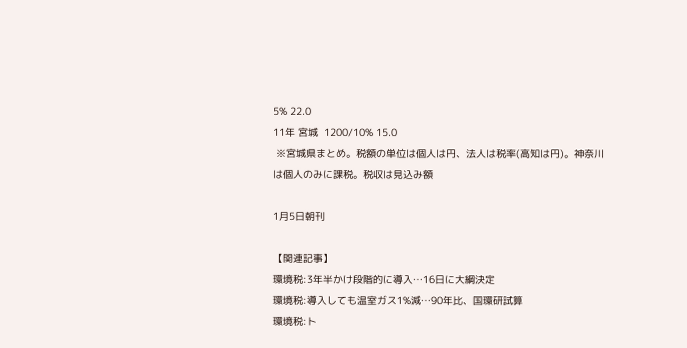5% 22.0
11年 宮城  1200/10% 15.0
 ※宮城県まとめ。税額の単位は個人は円、法人は税率(高知は円)。神奈川は個人のみに課税。税収は見込み額

1月5日朝刊

【関連記事】
環境税:3年半かけ段階的に導入…16日に大綱決定
環境税:導入しても温室ガス1%減…90年比、国環研試算
環境税:ト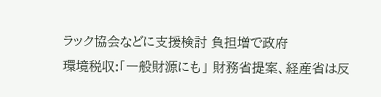ラック協会などに支援検討 負担増で政府
環境税収:「一般財源にも」 財務省提案、経産省は反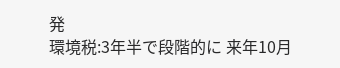発
環境税:3年半で段階的に 来年10月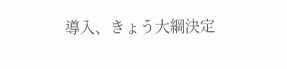導入、きょう大綱決定